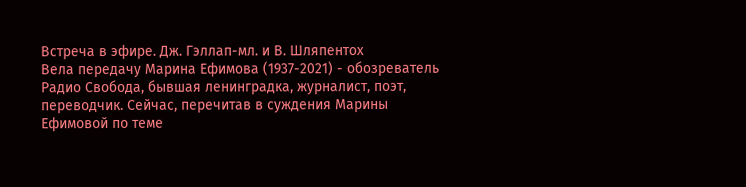Встреча в эфире. Дж. Гэллап-мл. и В. Шляпентох
Вела передачу Марина Ефимова (1937-2021) - обозреватель Радио Свобода, бывшая ленинградка, журналист, поэт, переводчик. Сейчас, перечитав в суждения Марины Ефимовой по теме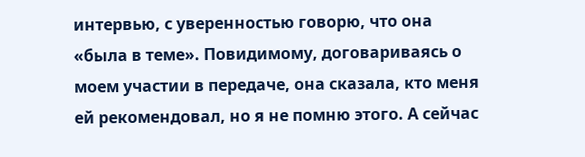интервью, с уверенностью говорю, что она «была в теме». Повидимому, договариваясь о моем участии в передаче, она сказала, кто меня ей рекомендовал, но я не помню этого. А сейчас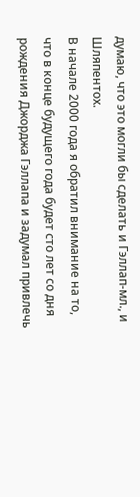думаю, что это могли бы сделать и Гэллап-мл., и Шляпентох.
В начале 2000 года я обратил внимание на то, что в конце будущего года будет сто лет со дня рождения Джорджа Гэллапа и задумал привлечь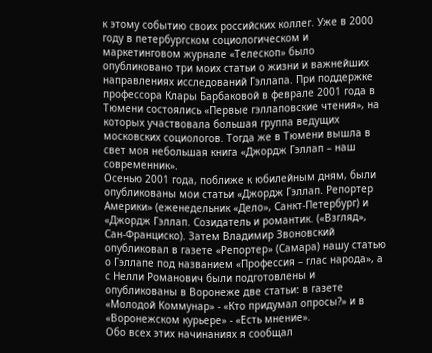к этому событию своих российских коллег. Уже в 2000 году в петербургском социологическом и маркетинговом журнале «Телескоп» было опубликовано три моих статьи о жизни и важнейших направлениях исследований Гэллапа. При поддержке профессора Клары Барбаковой в феврале 2001 года в Тюмени состоялись «Первые гэллаповские чтения», на которых участвовала большая группа ведущих московских социологов. Тогда же в Тюмени вышла в свет моя небольшая книга «Джордж Гэллап – наш современник».
Осенью 2001 года, поближе к юбилейным дням, были опубликованы мои статьи «Джордж Гэллап. Репортер Америки» (еженедельник «Дело», Санкт-Петербург) и «Джордж Гэллап. Созидатель и романтик. («Взгляд», Сан-Франциско). Затем Владимир Звоновский опубликовал в газете «Репортер» (Самара) нашу статью о Гэллапе под названием «Профессия – глас народа», а с Нелли Романович были подготовлены и опубликованы в Воронеже две статьи: в газете «Молодой Коммунар» - «Кто придумал опросы?» и в «Воронежском курьере» - «Есть мнение».
Обо всех этих начинаниях я сообщал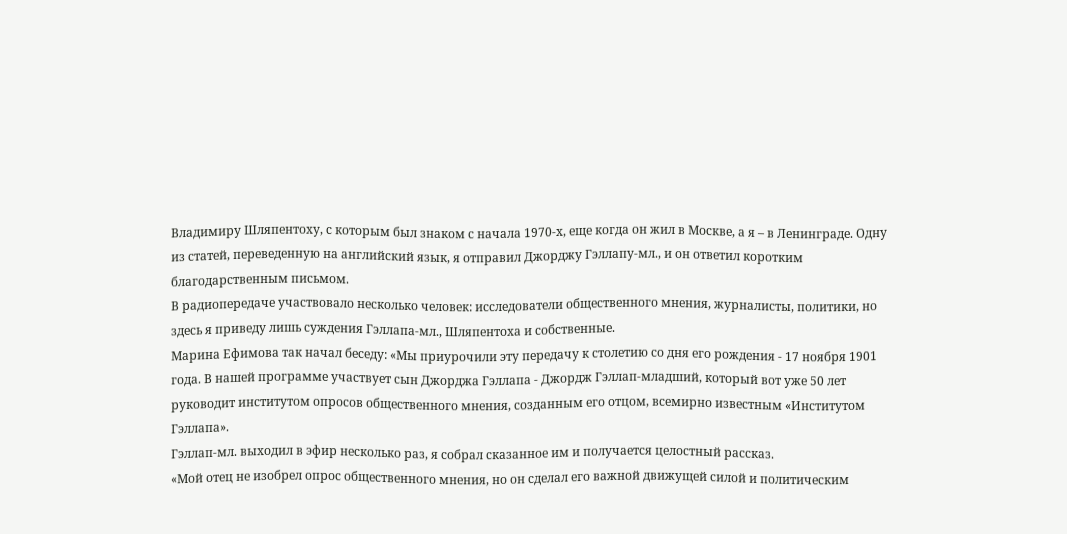Владимиру Шляпентоху, с которым был знаком с начала 1970-х, еще когда он жил в Москве, а я – в Ленинграде. Одну из статей, переведенную на английский язык, я отправил Джорджу Гэллапу-мл., и он ответил коротким благодарственным письмом.
В радиопередаче участвовало несколько человек: исследователи общественного мнения, журналисты, политики, но здесь я приведу лишь суждения Гэллапа-мл., Шляпентоха и собственные.
Марина Ефимова так начал беседу: «Мы приурочили эту передачу к столетию со дня его рождения - 17 ноября 1901 года. В нашей программе участвует сын Джорджа Гэллапа - Джордж Гэллап-младший, который вот уже 50 лет руководит институтом опросов общественного мнения, созданным его отцом, всемирно известным «Институтом Гэллапа».
Гэллап-мл. выходил в эфир несколько раз, я собрал сказанное им и получается целостный рассказ.
«Мой отец не изобрел опрос общественного мнения, но он сделал его важной движущей силой и политическим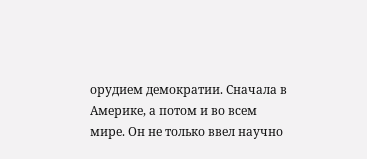орудием демократии. Сначала в Америке, а потом и во всем мире. Он не только ввел научно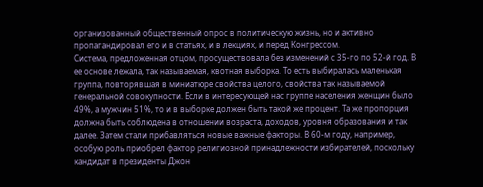организованный общественный опрос в политическую жизнь, но и активно пропагандировал его и в статьях, и в лекциях, и перед Конгрессом.
Система, предложенная отцом, просуществовала без изменений с 35-го по 52-й год. В ее основе лежала, так называемая, квотная выборка. То есть выбиралась маленькая группа, повторявшая в миниатюре свойства целого, свойства так называемой генеральной совокупности. Если в интересующей нас группе населения женщин было 49%, а мужчин 51%, то и в выборке должен быть такой же процент. Та же пропорция должна быть соблюдена в отношении возраста, доходов, уровня образования и так далее. Затем стали прибавляться новые важные факторы. В 60-м году, например, особую роль приобрел фактор религиозной принадлежности избирателей, поскольку кандидат в президенты Джон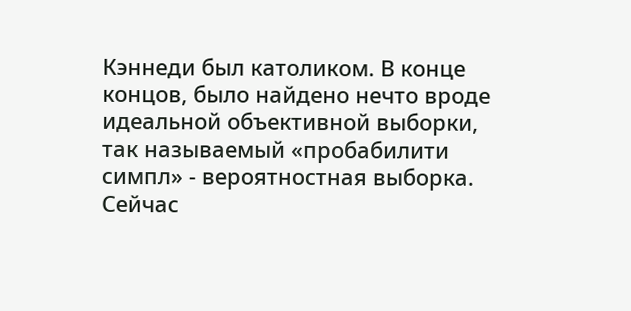Кэннеди был католиком. В конце концов, было найдено нечто вроде идеальной объективной выборки, так называемый «пробабилити симпл» - вероятностная выборка.
Сейчас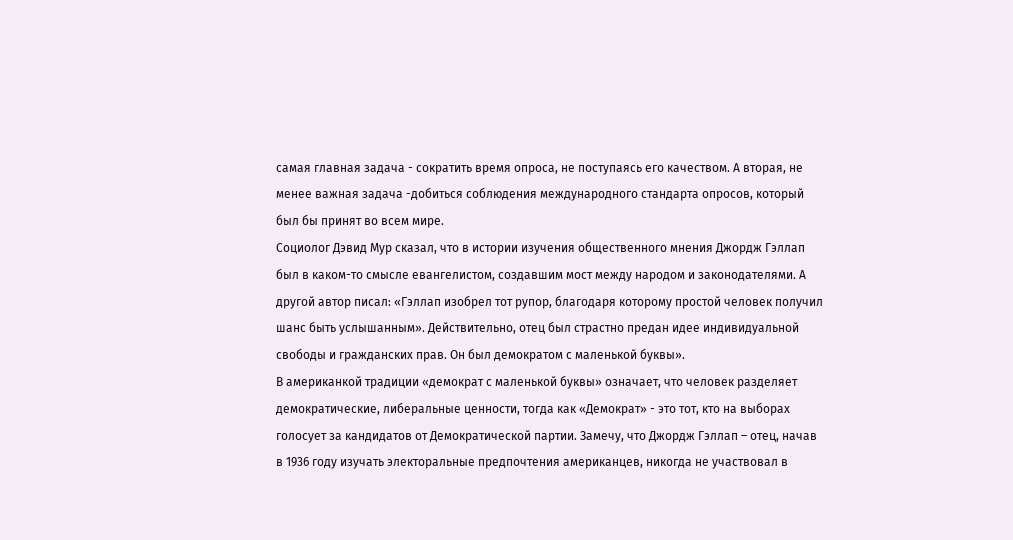самая главная задача - сократить время опроса, не поступаясь его качеством. А вторая, не менее важная задача -добиться соблюдения международного стандарта опросов, который был бы принят во всем мире.
Социолог Дэвид Мур сказал, что в истории изучения общественного мнения Джордж Гэллап был в каком-то смысле евангелистом, создавшим мост между народом и законодателями. А другой автор писал: «Гэллап изобрел тот рупор, благодаря которому простой человек получил шанс быть услышанным». Действительно, отец был страстно предан идее индивидуальной свободы и гражданских прав. Он был демократом с маленькой буквы».
В американкой традиции «демократ с маленькой буквы» означает, что человек разделяет демократические, либеральные ценности, тогда как «Демократ» - это тот, кто на выборах голосует за кандидатов от Демократической партии. Замечу, что Джордж Гэллап – отец, начав в 1936 году изучать электоральные предпочтения американцев, никогда не участвовал в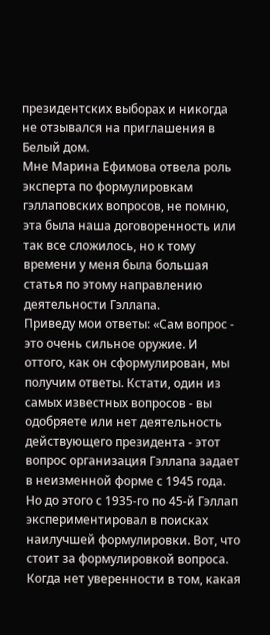президентских выборах и никогда не отзывался на приглашения в Белый дом.
Мне Марина Ефимова отвела роль эксперта по формулировкам гэллаповских вопросов, не помню, эта была наша договоренность или так все сложилось, но к тому времени у меня была большая статья по этому направлению деятельности Гэллапа.
Приведу мои ответы: «Сам вопрос - это очень сильное оружие. И оттого, как он сформулирован, мы получим ответы. Кстати, один из самых известных вопросов - вы одобряете или нет деятельность действующего президента - этот вопрос организация Гэллапа задает в неизменной форме с 1945 года. Но до этого с 1935-го по 45-й Гэллап экспериментировал в поисках наилучшей формулировки. Вот, что стоит за формулировкой вопроса. Когда нет уверенности в том, какая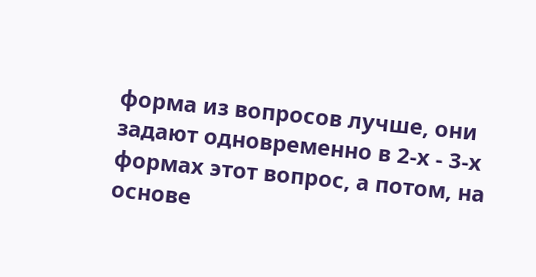форма из вопросов лучше, они задают одновременно в 2-х - 3-х формах этот вопрос, а потом, на основе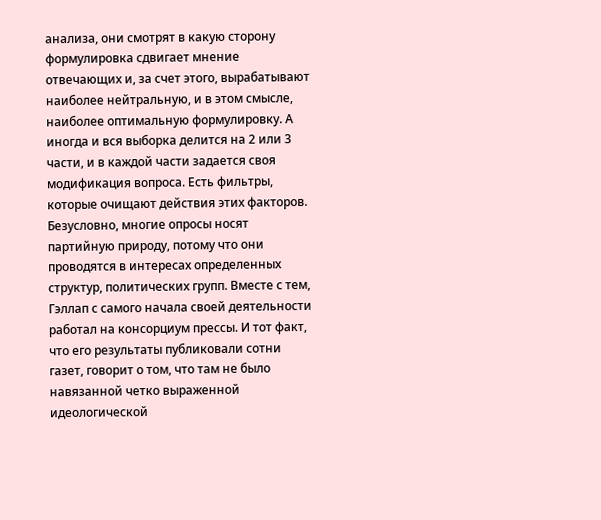анализа, они смотрят в какую сторону формулировка сдвигает мнение отвечающих и, за счет этого, вырабатывают наиболее нейтральную, и в этом смысле, наиболее оптимальную формулировку. А иногда и вся выборка делится на 2 или 3 части, и в каждой части задается своя модификация вопроса. Есть фильтры, которые очищают действия этих факторов.
Безусловно, многие опросы носят партийную природу, потому что они проводятся в интересах определенных структур, политических групп. Вместе с тем, Гэллап с самого начала своей деятельности работал на консорциум прессы. И тот факт, что его результаты публиковали сотни газет, говорит о том, что там не было навязанной четко выраженной идеологической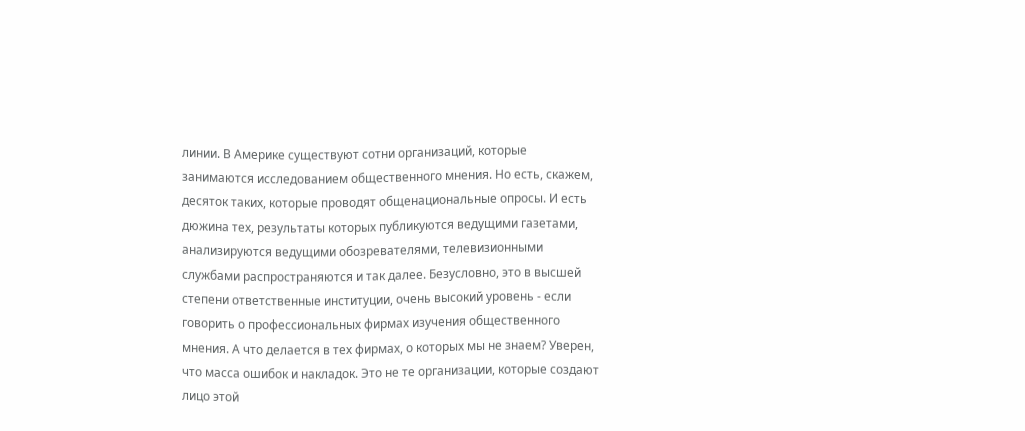линии. В Америке существуют сотни организаций, которые занимаются исследованием общественного мнения. Но есть, скажем, десяток таких, которые проводят общенациональные опросы. И есть дюжина тех, результаты которых публикуются ведущими газетами, анализируются ведущими обозревателями, телевизионными службами распространяются и так далее. Безусловно, это в высшей степени ответственные институции, очень высокий уровень - если говорить о профессиональных фирмах изучения общественного мнения. А что делается в тех фирмах, о которых мы не знаем? Уверен, что масса ошибок и накладок. Это не те организации, которые создают лицо этой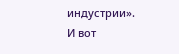индустрии».
И вот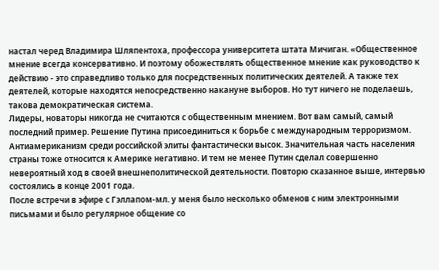настал черед Владимира Шляпентоха, профессора университета штата Мичиган. «Общественное мнение всегда консервативно. И поэтому обожествлять общественное мнение как руководство к действию - это справедливо только для посредственных политических деятелей. А также тех деятелей, которые находятся непосредственно накануне выборов. Но тут ничего не поделаешь, такова демократическая система.
Лидеры, новаторы никогда не считаются с общественным мнением. Вот вам самый, самый последний пример. Решение Путина присоединиться к борьбе с международным терроризмом. Антиамериканизм среди российской элиты фантастически высок. Значительная часть населения страны тоже относится к Америке негативно. И тем не менее Путин сделал совершенно невероятный ход в своей внешнеполитической деятельности. Повторю сказанное выше, интервью состоялись в конце 2001 года.
После встречи в эфире с Гэллапом-мл. у меня было несколько обменов с ним электронными письмами и было регулярное общение со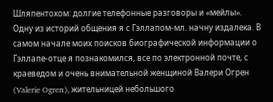Шляпентохом: долгие телефонные разговоры и «мейлы».
Одну из историй общения я с Гэллапом-мл. начну издалека. В самом начале моих поисков биографической информации о Гэллапе-отце я познакомился, все по электронной почте, с краеведом и очень внимательной женщиной Валери Огрен (Valerie Ogren), жительницей небольшого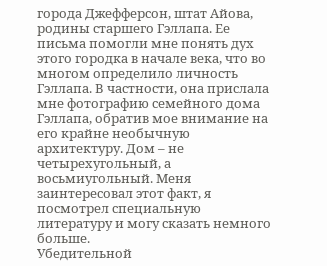города Джефферсон, штат Айова, родины старшего Гэллапа. Ее письма помогли мне понять дух этого городка в начале века, что во многом определило личность Гэллапа. В частности, она прислала мне фотографию семейного дома Гэллапа, обратив мое внимание на его крайне необычную архитектуру. Дом – не четырехугольный, а восьмиугольный. Меня заинтересовал этот факт, я посмотрел специальную литературу и могу сказать немного больше.
Убедительной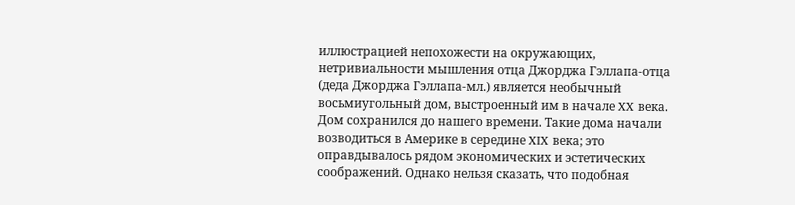иллюстрацией непохожести на окружающих, нетривиальности мышления отца Джорджа Гэллапа-отца (деда Джорджа Гэллапа-мл.) является необычный восьмиугольный дом, выстроенный им в начале XX века. Дом сохранился до нашего времени. Такие дома начали возводиться в Америке в середине XIX века; это оправдывалось рядом экономических и эстетических соображений. Однако нельзя сказать, что подобная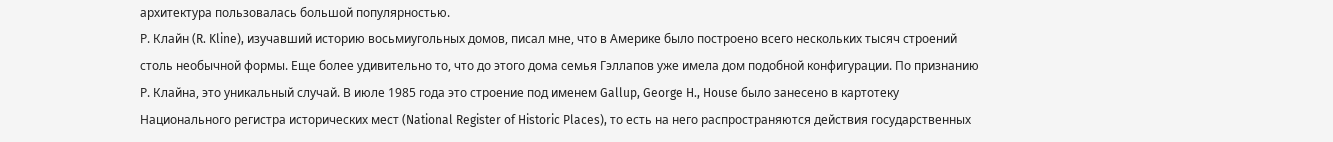архитектура пользовалась большой популярностью.
Р. Клайн (R. Kline), изучавший историю восьмиугольных домов, писал мне, что в Америке было построено всего нескольких тысяч строений столь необычной формы. Еще более удивительно то, что до этого дома семья Гэллапов уже имела дом подобной конфигурации. По признанию Р. Клайна, это уникальный случай. В июле 1985 года это строение под именем Gallup, George H., House было занесено в картотеку Национального регистра исторических мест (National Register of Historic Places), то есть на него распространяются действия государственных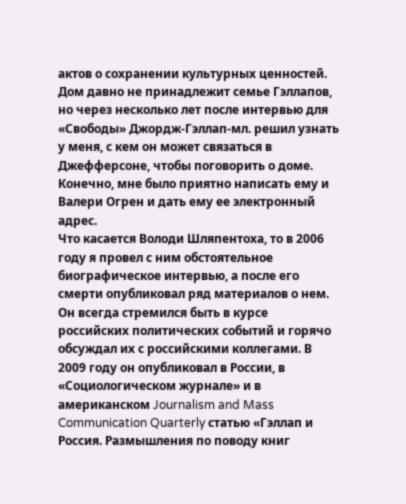актов о сохранении культурных ценностей.
Дом давно не принадлежит семье Гэллапов, но через несколько лет после интервью для «Свободы» Джордж-Гэллап-мл. решил узнать у меня, с кем он может связаться в Джефферсоне, чтобы поговорить о доме. Конечно, мне было приятно написать ему и Валери Огрен и дать ему ее электронный адрес.
Что касается Володи Шляпентоха, то в 2006 году я провел с ним обстоятельное биографическое интервью, а после его смерти опубликовал ряд материалов о нем. Он всегда стремился быть в курсе российских политических событий и горячо обсуждал их с российскими коллегами. В 2009 году он опубликовал в России, в «Социологическом журнале» и в американском Journalism and Mass Communication Quarterly статью «Гэллап и Россия. Размышления по поводу книг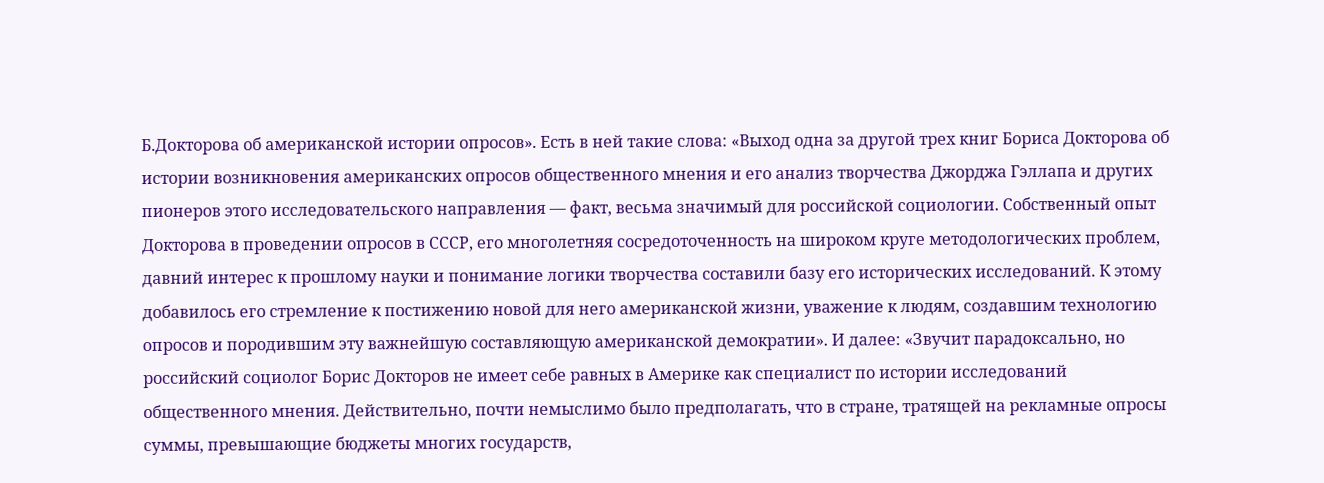Б.Докторова об американской истории опросов». Есть в ней такие слова: «Выход одна за другой трех книг Бориса Докторова об истории возникновения американских опросов общественного мнения и его анализ творчества Джорджа Гэллапа и других пионеров этого исследовательского направления — факт, весьма значимый для российской социологии. Собственный опыт Докторова в проведении опросов в СССР, его многолетняя сосредоточенность на широком круге методологических проблем, давний интерес к прошлому науки и понимание логики творчества составили базу его исторических исследований. К этому добавилось его стремление к постижению новой для него американской жизни, уважение к людям, создавшим технологию опросов и породившим эту важнейшую составляющую американской демократии». И далее: «Звучит парадоксально, но российский социолог Борис Докторов не имеет себе равных в Америке как специалист по истории исследований общественного мнения. Действительно, почти немыслимо было предполагать, что в стране, тратящей на рекламные опросы суммы, превышающие бюджеты многих государств,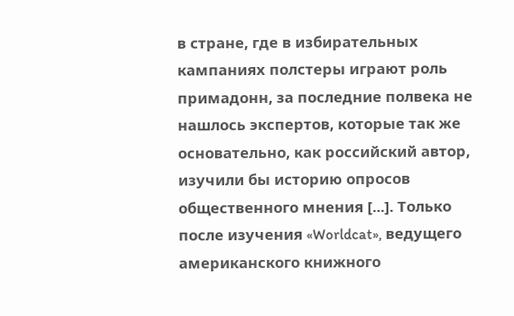в стране, где в избирательных кампаниях полстеры играют роль примадонн, за последние полвека не нашлось экспертов, которые так же основательно, как российский автор, изучили бы историю опросов общественного мнения [...]. Только после изучения «Worldcat», ведущего американского книжного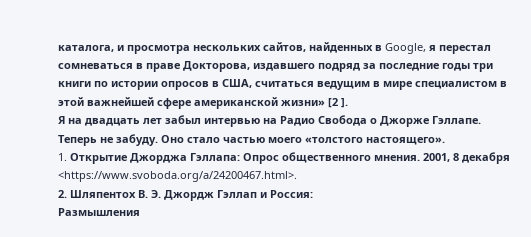каталога, и просмотра нескольких сайтов, найденных в Google, я перестал сомневаться в праве Докторова, издавшего подряд за последние годы три книги по истории опросов в США, считаться ведущим в мире специалистом в этой важнейшей сфере американской жизни» [2 ].
Я на двадцать лет забыл интервью на Радио Свобода о Джорже Гэллапе. Теперь не забуду. Оно стало частью моего «толстого настоящего».
1. Oткрытие Джорджа Гэллапа: Опрос общественного мнения. 2001, 8 декабря <https://www.svoboda.org/a/24200467.html>.
2. Шляпентох В. Э. Джордж Гэллап и Россия:
Размышления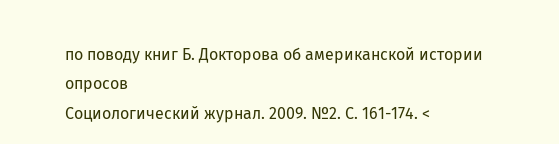по поводу книг Б. Докторова об американской истории опросов
Социологический журнал. 2009. №2. С. 161-174. <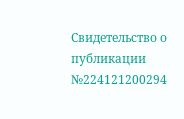Свидетельство о публикации №224121200294